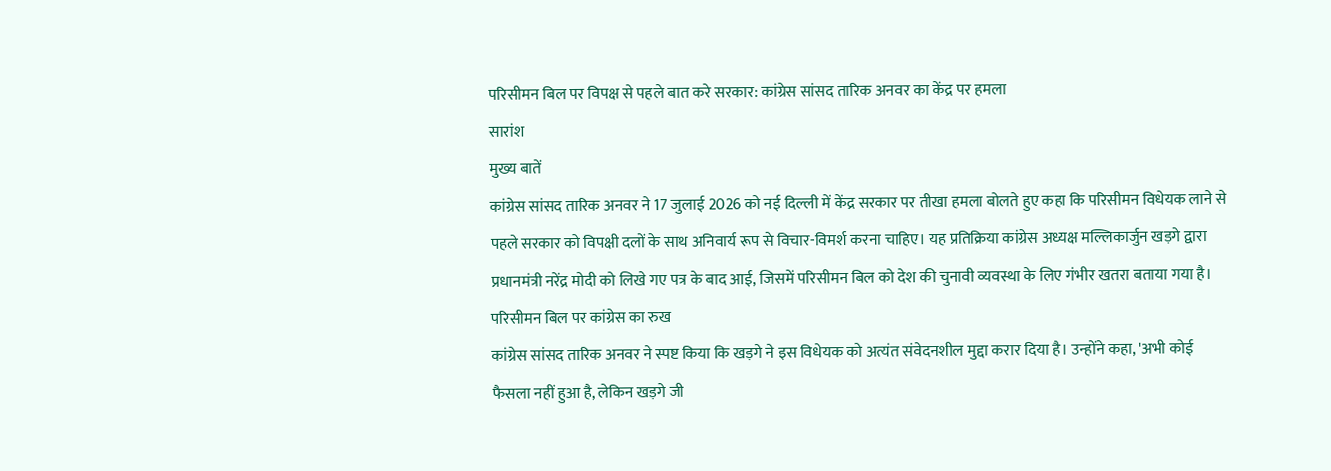परिसीमन बिल पर विपक्ष से पहले बात करे सरकार: कांग्रेस सांसद तारिक अनवर का केंद्र पर हमला
सारांश
मुख्य बातें
कांग्रेस सांसद तारिक अनवर ने 17 जुलाई 2026 को नई दिल्ली में केंद्र सरकार पर तीखा हमला बोलते हुए कहा कि परिसीमन विधेयक लाने से पहले सरकार को विपक्षी दलों के साथ अनिवार्य रूप से विचार-विमर्श करना चाहिए। यह प्रतिक्रिया कांग्रेस अध्यक्ष मल्लिकार्जुन खड़गे द्वारा प्रधानमंत्री नरेंद्र मोदी को लिखे गए पत्र के बाद आई, जिसमें परिसीमन बिल को देश की चुनावी व्यवस्था के लिए गंभीर खतरा बताया गया है।
परिसीमन बिल पर कांग्रेस का रुख
कांग्रेस सांसद तारिक अनवर ने स्पष्ट किया कि खड़गे ने इस विधेयक को अत्यंत संवेदनशील मुद्दा करार दिया है। उन्होंने कहा, 'अभी कोई फैसला नहीं हुआ है, लेकिन खड़गे जी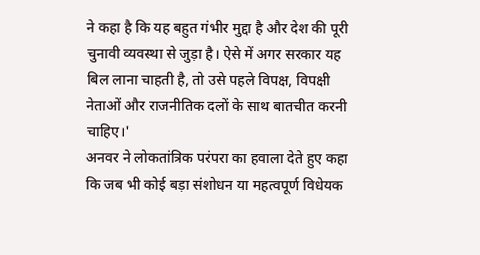ने कहा है कि यह बहुत गंभीर मुद्दा है और देश की पूरी चुनावी व्यवस्था से जुड़ा है। ऐसे में अगर सरकार यह बिल लाना चाहती है, तो उसे पहले विपक्ष, विपक्षी नेताओं और राजनीतिक दलों के साथ बातचीत करनी चाहिए।'
अनवर ने लोकतांत्रिक परंपरा का हवाला देते हुए कहा कि जब भी कोई बड़ा संशोधन या महत्वपूर्ण विधेयक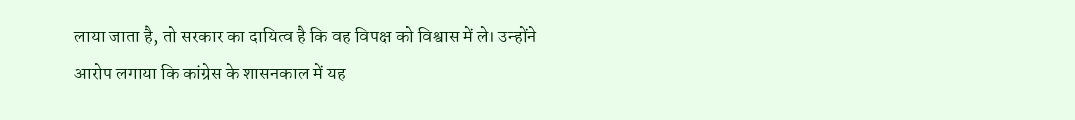लाया जाता है, तो सरकार का दायित्व है कि वह विपक्ष को विश्वास में ले। उन्होंने आरोप लगाया कि कांग्रेस के शासनकाल में यह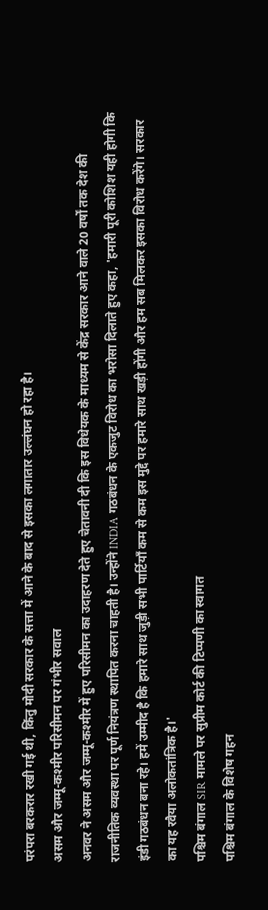परंपरा बरकरार रखी गई थी, किंतु मोदी सरकार के सत्ता में आने के बाद से इसका लगातार उल्लंघन हो रहा है।
असम और जम्मू-कश्मीर परिसीमन पर गंभीर सवाल
अनवर ने असम और जम्मू-कश्मीर में हुए परिसीमन का उदाहरण देते हुए चेतावनी दी कि इस विधेयक के माध्यम से केंद्र सरकार आने वाले 20 वर्षों तक देश की राजनीतिक व्यवस्था पर पूर्ण नियंत्रण स्थापित करना चाहती है। उन्होंने INDIA गठबंधन के एकजुट विरोध का भरोसा दिलाते हुए कहा, 'हमारी पूरी कोशिश यही होगी कि इंडी गठबंधन बना रहे। हमें उम्मीद है कि हमारे साथ जुड़ी सभी पार्टियाँ कम से कम इस मुद्दे पर हमारे साथ खड़ी होंगी और हम सब मिलकर इसका विरोध करेंगे। सरकार का यह रवैया अलोकतांत्रिक है।'
पश्चिम बंगाल SIR मामले पर सुप्रीम कोर्ट की टिप्पणी का स्वागत
पश्चिम बंगाल के विशेष गहन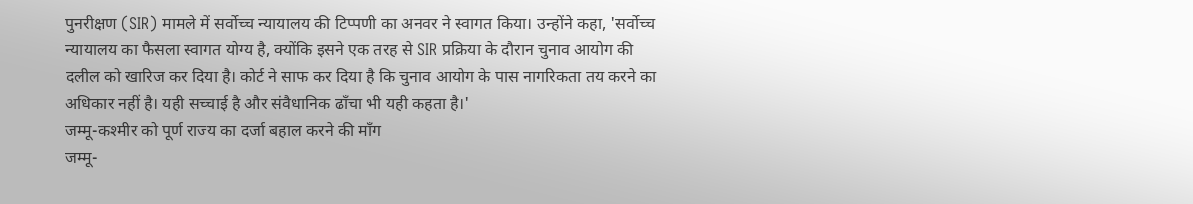पुनरीक्षण (SIR) मामले में सर्वोच्च न्यायालय की टिप्पणी का अनवर ने स्वागत किया। उन्होंने कहा, 'सर्वोच्च न्यायालय का फैसला स्वागत योग्य है, क्योंकि इसने एक तरह से SIR प्रक्रिया के दौरान चुनाव आयोग की दलील को खारिज कर दिया है। कोर्ट ने साफ कर दिया है कि चुनाव आयोग के पास नागरिकता तय करने का अधिकार नहीं है। यही सच्चाई है और संवैधानिक ढाँचा भी यही कहता है।'
जम्मू-कश्मीर को पूर्ण राज्य का दर्जा बहाल करने की माँग
जम्मू-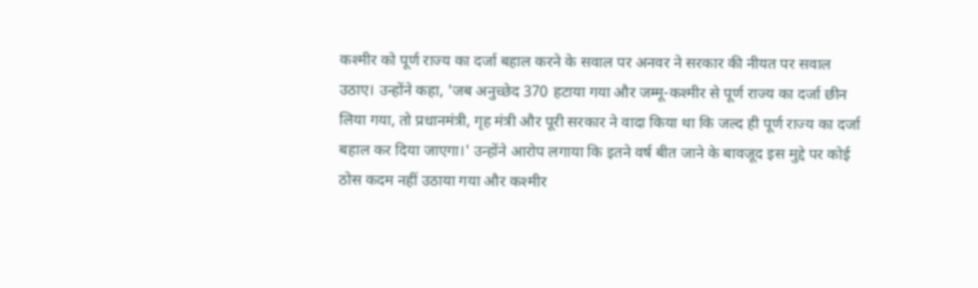कश्मीर को पूर्ण राज्य का दर्जा बहाल करने के सवाल पर अनवर ने सरकार की नीयत पर सवाल उठाए। उन्होंने कहा, 'जब अनुच्छेद 370 हटाया गया और जम्मू-कश्मीर से पूर्ण राज्य का दर्जा छीन लिया गया, तो प्रधानमंत्री, गृह मंत्री और पूरी सरकार ने वादा किया था कि जल्द ही पूर्ण राज्य का दर्जा बहाल कर दिया जाएगा।' उन्होंने आरोप लगाया कि इतने वर्ष बीत जाने के बावजूद इस मुद्दे पर कोई ठोस कदम नहीं उठाया गया और कश्मीर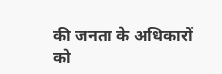की जनता के अधिकारों को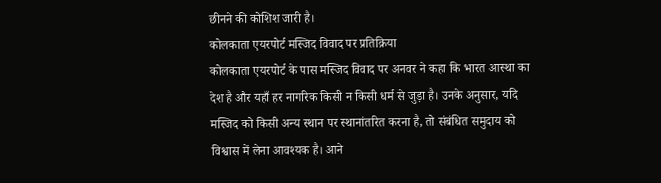छीनने की कोशिश जारी है।
कोलकाता एयरपोर्ट मस्जिद विवाद पर प्रतिक्रिया
कोलकाता एयरपोर्ट के पास मस्जिद विवाद पर अनवर ने कहा कि भारत आस्था का देश है और यहाँ हर नागरिक किसी न किसी धर्म से जुड़ा है। उनके अनुसार, यदि मस्जिद को किसी अन्य स्थान पर स्थानांतरित करना है, तो संबंधित समुदाय को विश्वास में लेना आवश्यक है। आने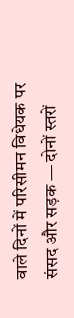वाले दिनों में परिसीमन विधेयक पर संसद और सड़क — दोनों स्तरों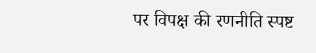पर विपक्ष की रणनीति स्पष्ट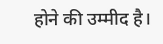होने की उम्मीद है।